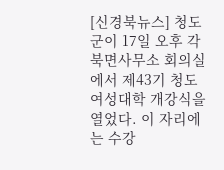[신경북뉴스] 청도군이 17일 오후 각북면사무소 회의실에서 제43기 청도여성대학 개강식을 열었다. 이 자리에는 수강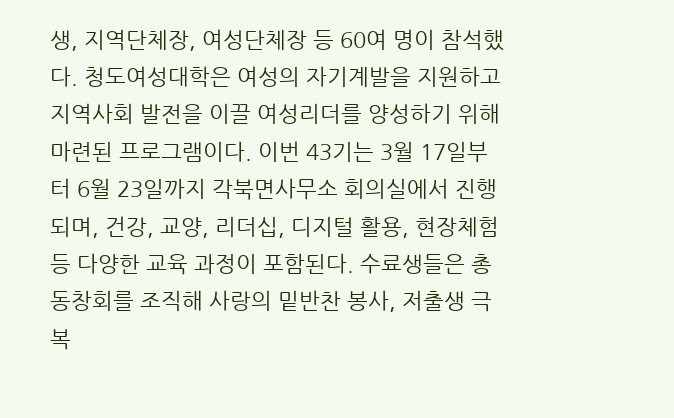생, 지역단체장, 여성단체장 등 60여 명이 참석했다. 청도여성대학은 여성의 자기계발을 지원하고 지역사회 발전을 이끌 여성리더를 양성하기 위해 마련된 프로그램이다. 이번 43기는 3월 17일부터 6월 23일까지 각북면사무소 회의실에서 진행되며, 건강, 교양, 리더십, 디지털 활용, 현장체험 등 다양한 교육 과정이 포함된다. 수료생들은 총동창회를 조직해 사랑의 밑반찬 봉사, 저출생 극복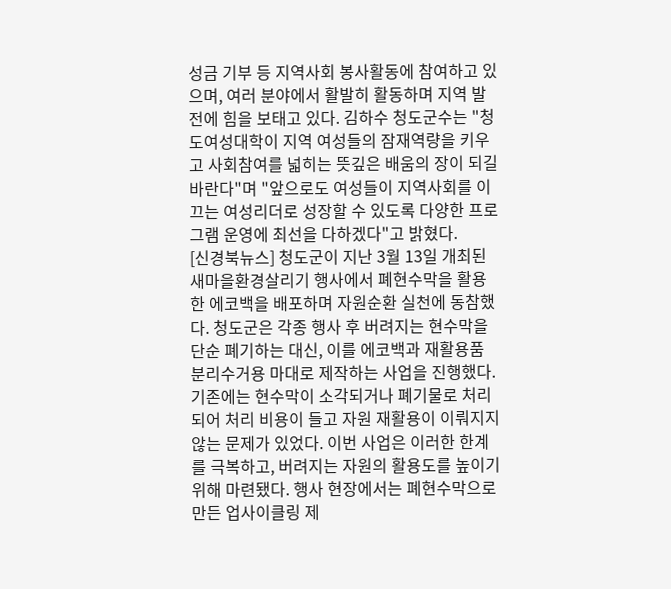성금 기부 등 지역사회 봉사활동에 참여하고 있으며, 여러 분야에서 활발히 활동하며 지역 발전에 힘을 보태고 있다. 김하수 청도군수는 "청도여성대학이 지역 여성들의 잠재역량을 키우고 사회참여를 넓히는 뜻깊은 배움의 장이 되길 바란다"며 "앞으로도 여성들이 지역사회를 이끄는 여성리더로 성장할 수 있도록 다양한 프로그램 운영에 최선을 다하겠다"고 밝혔다.
[신경북뉴스] 청도군이 지난 3월 13일 개최된 새마을환경살리기 행사에서 폐현수막을 활용한 에코백을 배포하며 자원순환 실천에 동참했다. 청도군은 각종 행사 후 버려지는 현수막을 단순 폐기하는 대신, 이를 에코백과 재활용품 분리수거용 마대로 제작하는 사업을 진행했다. 기존에는 현수막이 소각되거나 폐기물로 처리되어 처리 비용이 들고 자원 재활용이 이뤄지지 않는 문제가 있었다. 이번 사업은 이러한 한계를 극복하고, 버려지는 자원의 활용도를 높이기 위해 마련됐다. 행사 현장에서는 폐현수막으로 만든 업사이클링 제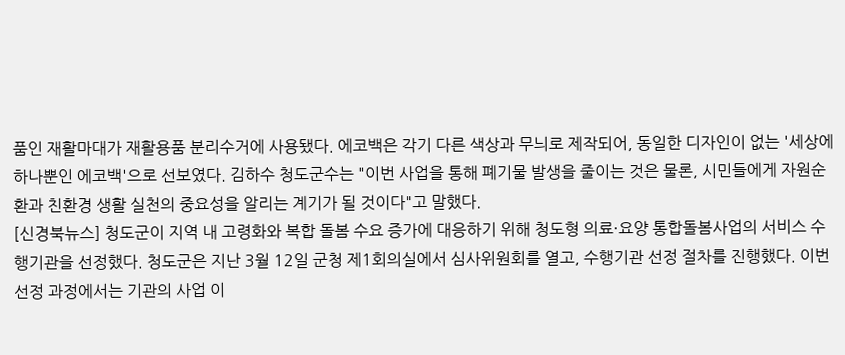품인 재활마대가 재활용품 분리수거에 사용됐다. 에코백은 각기 다른 색상과 무늬로 제작되어, 동일한 디자인이 없는 '세상에 하나뿐인 에코백'으로 선보였다. 김하수 청도군수는 "이번 사업을 통해 폐기물 발생을 줄이는 것은 물론, 시민들에게 자원순환과 친환경 생활 실천의 중요성을 알리는 계기가 될 것이다"고 말했다.
[신경북뉴스] 청도군이 지역 내 고령화와 복합 돌봄 수요 증가에 대응하기 위해 청도형 의료·요양 통합돌봄사업의 서비스 수행기관을 선정했다. 청도군은 지난 3월 12일 군청 제1회의실에서 심사위원회를 열고, 수행기관 선정 절차를 진행했다. 이번 선정 과정에서는 기관의 사업 이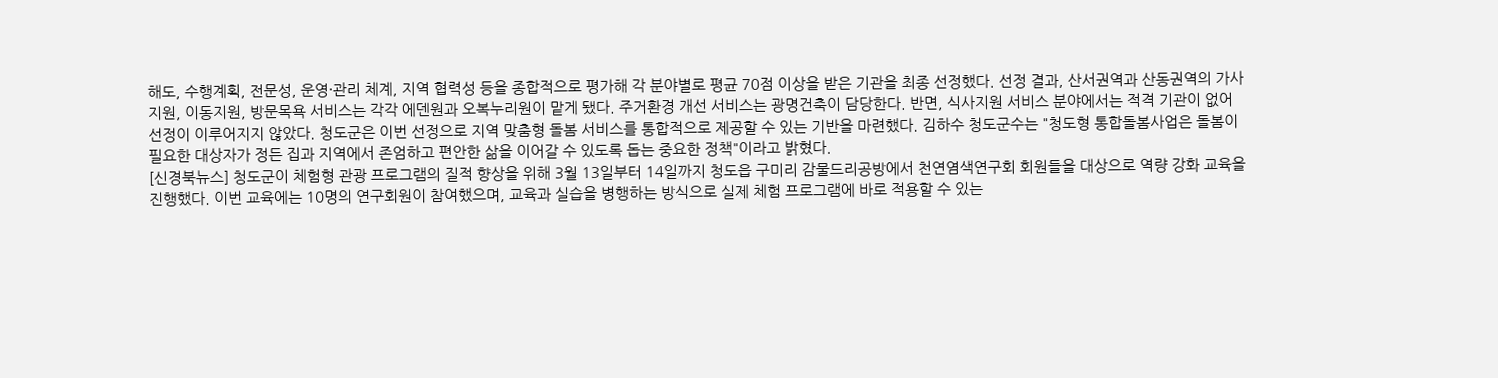해도, 수행계획, 전문성, 운영·관리 체계, 지역 협력성 등을 종합적으로 평가해 각 분야별로 평균 70점 이상을 받은 기관을 최종 선정했다. 선정 결과, 산서권역과 산동권역의 가사지원, 이동지원, 방문목욕 서비스는 각각 에덴원과 오복누리원이 맡게 됐다. 주거환경 개선 서비스는 광명건축이 담당한다. 반면, 식사지원 서비스 분야에서는 적격 기관이 없어 선정이 이루어지지 않았다. 청도군은 이번 선정으로 지역 맞춤형 돌봄 서비스를 통합적으로 제공할 수 있는 기반을 마련했다. 김하수 청도군수는 "청도형 통합돌봄사업은 돌봄이 필요한 대상자가 정든 집과 지역에서 존엄하고 편안한 삶을 이어갈 수 있도록 돕는 중요한 정책"이라고 밝혔다.
[신경북뉴스] 청도군이 체험형 관광 프로그램의 질적 향상을 위해 3월 13일부터 14일까지 청도읍 구미리 감물드리공방에서 천연염색연구회 회원들을 대상으로 역량 강화 교육을 진행했다. 이번 교육에는 10명의 연구회원이 참여했으며, 교육과 실습을 병행하는 방식으로 실제 체험 프로그램에 바로 적용할 수 있는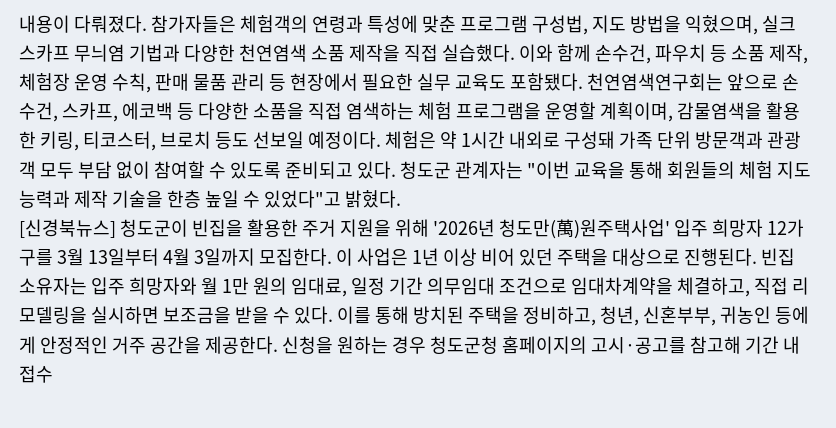내용이 다뤄졌다. 참가자들은 체험객의 연령과 특성에 맞춘 프로그램 구성법, 지도 방법을 익혔으며, 실크 스카프 무늬염 기법과 다양한 천연염색 소품 제작을 직접 실습했다. 이와 함께 손수건, 파우치 등 소품 제작, 체험장 운영 수칙, 판매 물품 관리 등 현장에서 필요한 실무 교육도 포함됐다. 천연염색연구회는 앞으로 손수건, 스카프, 에코백 등 다양한 소품을 직접 염색하는 체험 프로그램을 운영할 계획이며, 감물염색을 활용한 키링, 티코스터, 브로치 등도 선보일 예정이다. 체험은 약 1시간 내외로 구성돼 가족 단위 방문객과 관광객 모두 부담 없이 참여할 수 있도록 준비되고 있다. 청도군 관계자는 "이번 교육을 통해 회원들의 체험 지도 능력과 제작 기술을 한층 높일 수 있었다"고 밝혔다.
[신경북뉴스] 청도군이 빈집을 활용한 주거 지원을 위해 '2026년 청도만(萬)원주택사업' 입주 희망자 12가구를 3월 13일부터 4월 3일까지 모집한다. 이 사업은 1년 이상 비어 있던 주택을 대상으로 진행된다. 빈집 소유자는 입주 희망자와 월 1만 원의 임대료, 일정 기간 의무임대 조건으로 임대차계약을 체결하고, 직접 리모델링을 실시하면 보조금을 받을 수 있다. 이를 통해 방치된 주택을 정비하고, 청년, 신혼부부, 귀농인 등에게 안정적인 거주 공간을 제공한다. 신청을 원하는 경우 청도군청 홈페이지의 고시·공고를 참고해 기간 내 접수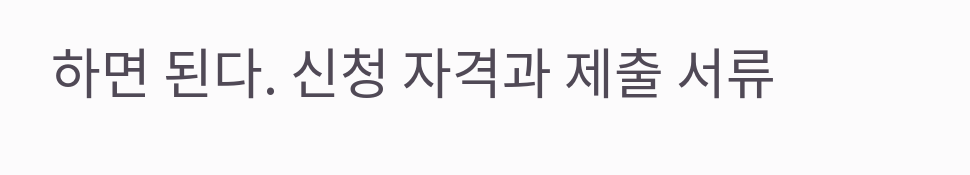하면 된다. 신청 자격과 제출 서류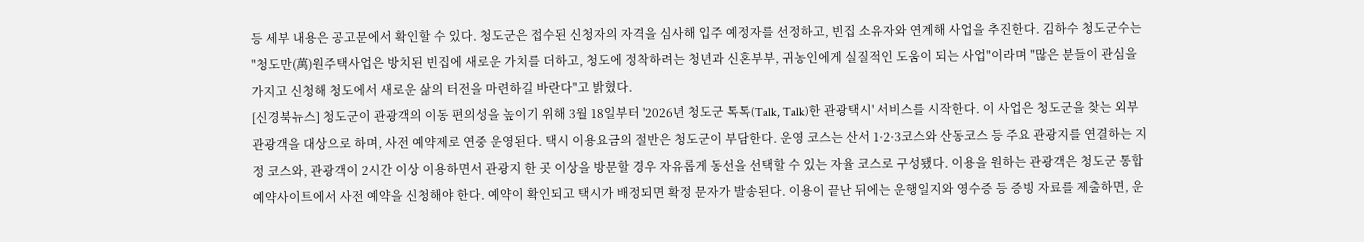등 세부 내용은 공고문에서 확인할 수 있다. 청도군은 접수된 신청자의 자격을 심사해 입주 예정자를 선정하고, 빈집 소유자와 연계해 사업을 추진한다. 김하수 청도군수는 "청도만(萬)원주택사업은 방치된 빈집에 새로운 가치를 더하고, 청도에 정착하려는 청년과 신혼부부, 귀농인에게 실질적인 도움이 되는 사업"이라며 "많은 분들이 관심을 가지고 신청해 청도에서 새로운 삶의 터전을 마련하길 바란다"고 밝혔다.
[신경북뉴스] 청도군이 관광객의 이동 편의성을 높이기 위해 3월 18일부터 '2026년 청도군 톡톡(Talk, Talk)한 관광택시' 서비스를 시작한다. 이 사업은 청도군을 찾는 외부 관광객을 대상으로 하며, 사전 예약제로 연중 운영된다. 택시 이용요금의 절반은 청도군이 부담한다. 운영 코스는 산서 1·2·3코스와 산동코스 등 주요 관광지를 연결하는 지정 코스와, 관광객이 2시간 이상 이용하면서 관광지 한 곳 이상을 방문할 경우 자유롭게 동선을 선택할 수 있는 자율 코스로 구성됐다. 이용을 원하는 관광객은 청도군 통합예약사이트에서 사전 예약을 신청해야 한다. 예약이 확인되고 택시가 배정되면 확정 문자가 발송된다. 이용이 끝난 뒤에는 운행일지와 영수증 등 증빙 자료를 제출하면, 운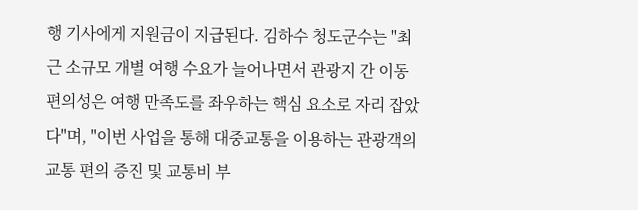행 기사에게 지원금이 지급된다. 김하수 청도군수는 "최근 소규모 개별 여행 수요가 늘어나면서 관광지 간 이동 편의성은 여행 만족도를 좌우하는 핵심 요소로 자리 잡았다"며, "이번 사업을 통해 대중교통을 이용하는 관광객의 교통 편의 증진 및 교통비 부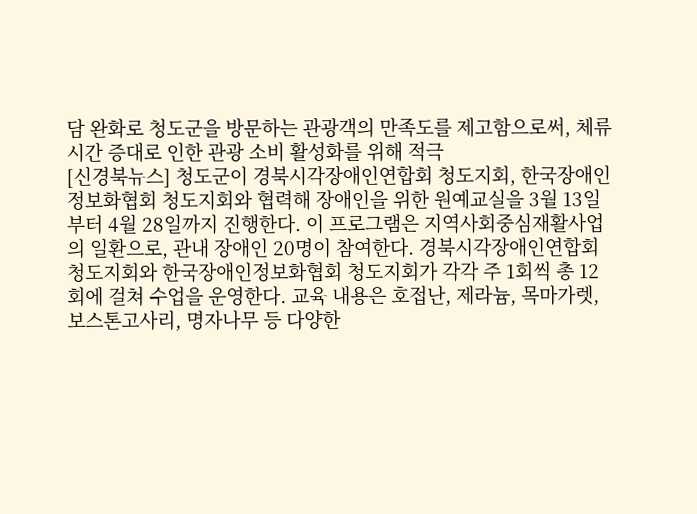담 완화로 청도군을 방문하는 관광객의 만족도를 제고함으로써, 체류시간 증대로 인한 관광 소비 활성화를 위해 적극
[신경북뉴스] 청도군이 경북시각장애인연합회 청도지회, 한국장애인정보화협회 청도지회와 협력해 장애인을 위한 원예교실을 3월 13일부터 4월 28일까지 진행한다. 이 프로그램은 지역사회중심재활사업의 일환으로, 관내 장애인 20명이 참여한다. 경북시각장애인연합회 청도지회와 한국장애인정보화협회 청도지회가 각각 주 1회씩 총 12회에 걸쳐 수업을 운영한다. 교육 내용은 호접난, 제라늄, 목마가렛, 보스톤고사리, 명자나무 등 다양한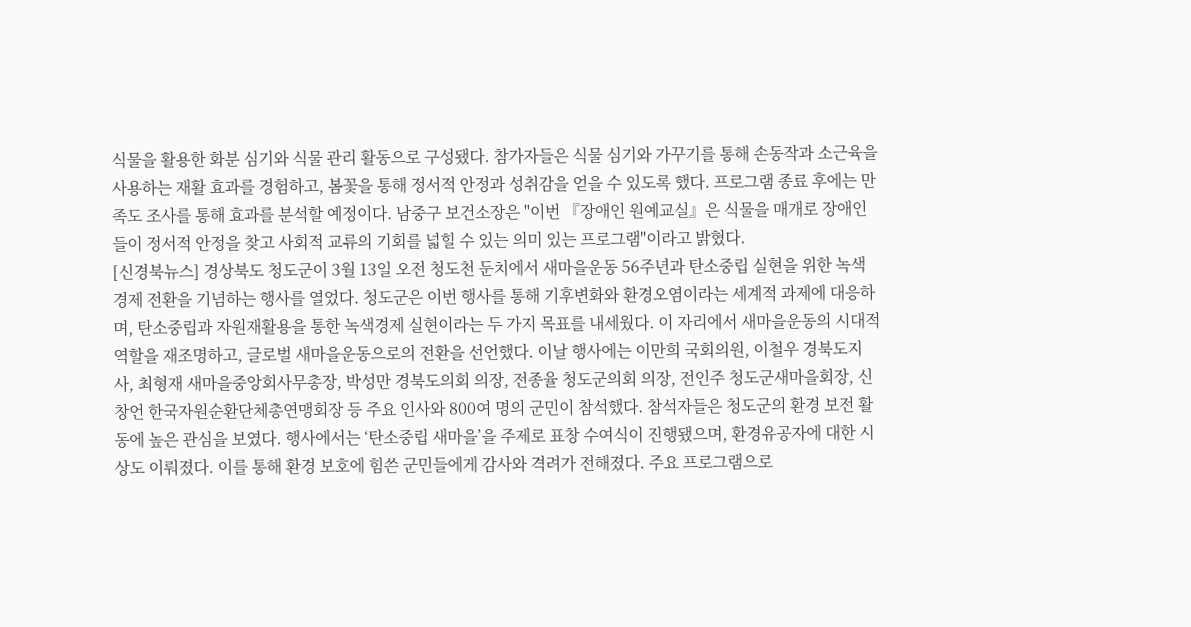식물을 활용한 화분 심기와 식물 관리 활동으로 구성됐다. 참가자들은 식물 심기와 가꾸기를 통해 손동작과 소근육을 사용하는 재활 효과를 경험하고, 봄꽃을 통해 정서적 안정과 성취감을 얻을 수 있도록 했다. 프로그램 종료 후에는 만족도 조사를 통해 효과를 분석할 예정이다. 남중구 보건소장은 "이번 『장애인 원예교실』은 식물을 매개로 장애인들이 정서적 안정을 찾고 사회적 교류의 기회를 넓힐 수 있는 의미 있는 프로그램"이라고 밝혔다.
[신경북뉴스] 경상북도 청도군이 3월 13일 오전 청도천 둔치에서 새마을운동 56주년과 탄소중립 실현을 위한 녹색경제 전환을 기념하는 행사를 열었다. 청도군은 이번 행사를 통해 기후변화와 환경오염이라는 세계적 과제에 대응하며, 탄소중립과 자원재활용을 통한 녹색경제 실현이라는 두 가지 목표를 내세웠다. 이 자리에서 새마을운동의 시대적 역할을 재조명하고, 글로벌 새마을운동으로의 전환을 선언했다. 이날 행사에는 이만희 국회의원, 이철우 경북도지사, 최형재 새마을중앙회사무총장, 박성만 경북도의회 의장, 전종율 청도군의회 의장, 전인주 청도군새마을회장, 신창언 한국자원순환단체총연맹회장 등 주요 인사와 800여 명의 군민이 참석했다. 참석자들은 청도군의 환경 보전 활동에 높은 관심을 보였다. 행사에서는 ‘탄소중립 새마을’을 주제로 표창 수여식이 진행됐으며, 환경유공자에 대한 시상도 이뤄졌다. 이를 통해 환경 보호에 힘쓴 군민들에게 감사와 격려가 전해졌다. 주요 프로그램으로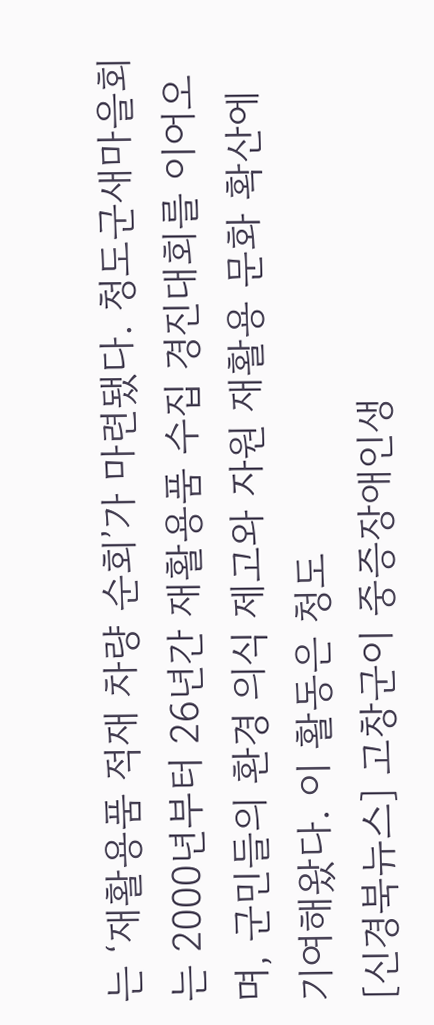는 ‘재활용품 적재 차량 순회’가 마련됐다. 청도군새마을회는 2000년부터 26년간 재활용품 수집 경진대회를 이어오며, 군민들의 환경 의식 제고와 자원 재활용 문화 확산에 기여해왔다. 이 활동은 청도
[신경북뉴스] 고창군이 중증장애인생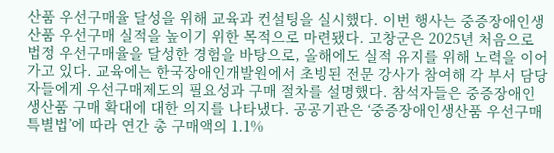산품 우선구매율 달성을 위해 교육과 컨설팅을 실시했다. 이번 행사는 중증장애인생산품 우선구매 실적을 높이기 위한 목적으로 마련됐다. 고창군은 2025년 처음으로 법정 우선구매율을 달성한 경험을 바탕으로, 올해에도 실적 유지를 위해 노력을 이어가고 있다. 교육에는 한국장애인개발원에서 초빙된 전문 강사가 참여해 각 부서 담당자들에게 우선구매제도의 필요성과 구매 절차를 설명했다. 참석자들은 중증장애인 생산품 구매 확대에 대한 의지를 나타냈다. 공공기관은 ‘중증장애인생산품 우선구매 특별법’에 따라 연간 총 구매액의 1.1%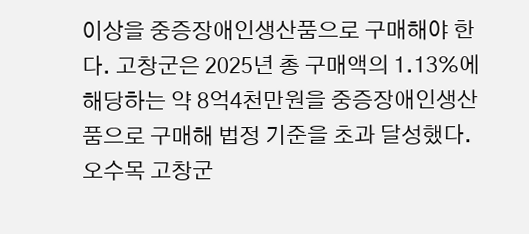이상을 중증장애인생산품으로 구매해야 한다. 고창군은 2025년 총 구매액의 1.13%에 해당하는 약 8억4천만원을 중증장애인생산품으로 구매해 법정 기준을 초과 달성했다. 오수목 고창군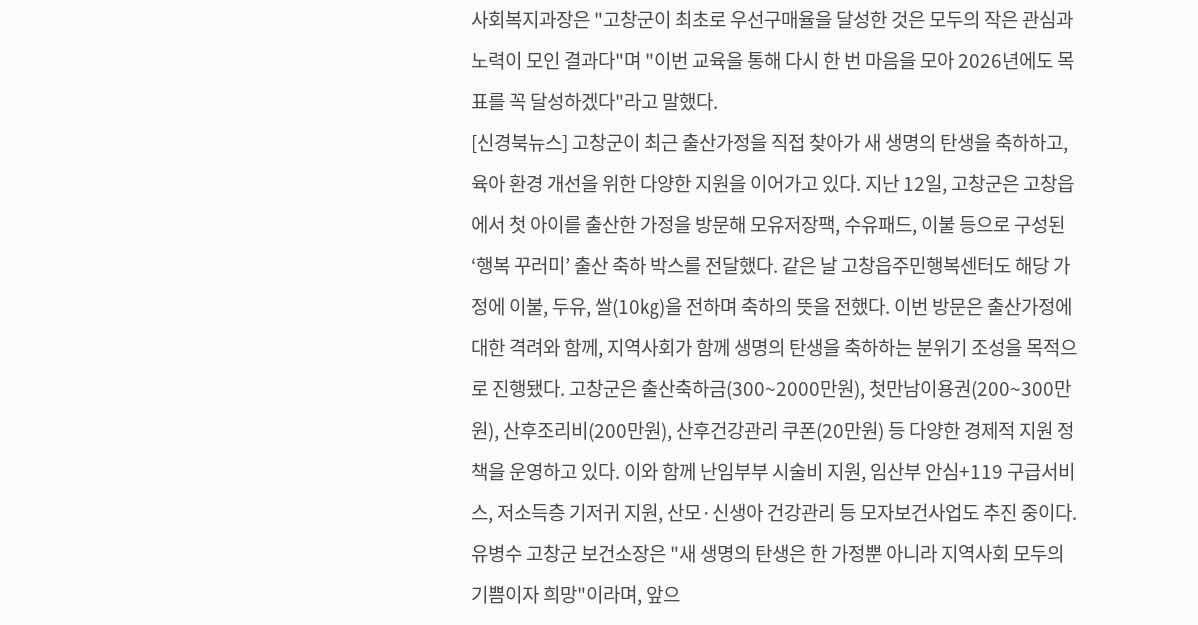사회복지과장은 "고창군이 최초로 우선구매율을 달성한 것은 모두의 작은 관심과 노력이 모인 결과다"며 "이번 교육을 통해 다시 한 번 마음을 모아 2026년에도 목표를 꼭 달성하겠다"라고 말했다.
[신경북뉴스] 고창군이 최근 출산가정을 직접 찾아가 새 생명의 탄생을 축하하고, 육아 환경 개선을 위한 다양한 지원을 이어가고 있다. 지난 12일, 고창군은 고창읍에서 첫 아이를 출산한 가정을 방문해 모유저장팩, 수유패드, 이불 등으로 구성된 ‘행복 꾸러미’ 출산 축하 박스를 전달했다. 같은 날 고창읍주민행복센터도 해당 가정에 이불, 두유, 쌀(10㎏)을 전하며 축하의 뜻을 전했다. 이번 방문은 출산가정에 대한 격려와 함께, 지역사회가 함께 생명의 탄생을 축하하는 분위기 조성을 목적으로 진행됐다. 고창군은 출산축하금(300~2000만원), 첫만남이용권(200~300만원), 산후조리비(200만원), 산후건강관리 쿠폰(20만원) 등 다양한 경제적 지원 정책을 운영하고 있다. 이와 함께 난임부부 시술비 지원, 임산부 안심+119 구급서비스, 저소득층 기저귀 지원, 산모·신생아 건강관리 등 모자보건사업도 추진 중이다. 유병수 고창군 보건소장은 "새 생명의 탄생은 한 가정뿐 아니라 지역사회 모두의 기쁨이자 희망"이라며, 앞으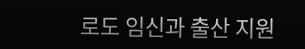로도 임신과 출산 지원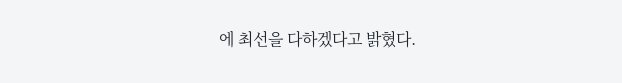에 최선을 다하겠다고 밝혔다.